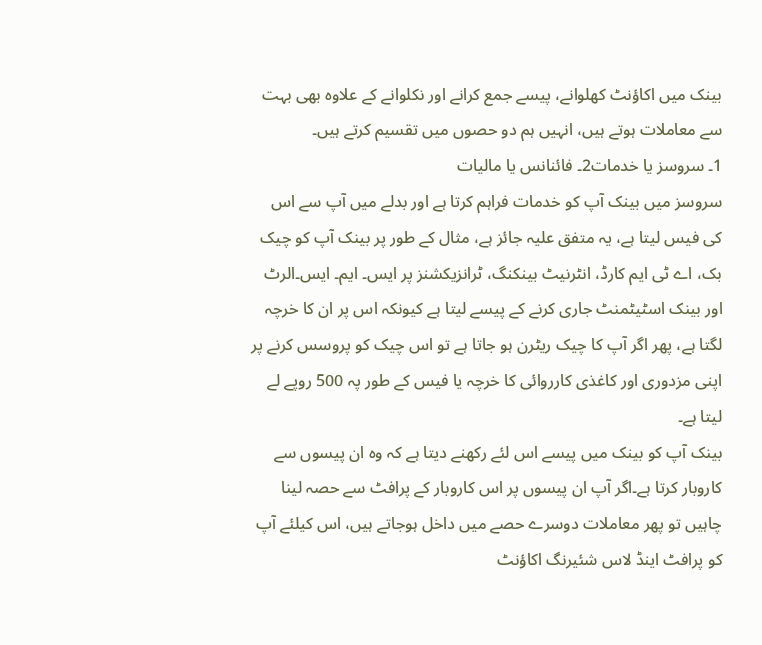بینک میں اکاؤنٹ کھلوانے، پیسے جمع کرانے اور نکلوانے کے علاوہ بھی بہت سے معاملات ہوتے ہیں، انہیں ہم دو حصوں میں تقسیم کرتے ہیں۔
1۔ سروسز یا خدمات2۔ فائنانس یا مالیات
سروسز میں بینک آپ کو خدمات فراہم کرتا ہے اور بدلے میں آپ سے اس کی فیس لیتا ہے، یہ متفق علیہ جائز ہے، مثال کے طور پر بینک آپ کو چیک بک، اے ٹی ایم کارڈ، انٹرنیٹ بینکنگ، ٹرانزیکشنز پر ایس۔ ایم۔ ایس۔الرٹ اور بینک اسٹیٹمنٹ جاری کرنے کے پیسے لیتا ہے کیونکہ اس پر ان کا خرچہ لگتا ہے، پھر اگر آپ کا چیک ریٹرن ہو جاتا ہے تو اس چیک کو پروسس کرنے پر اپنی مزدوری اور کاغذی کارروائی کا خرچہ یا فیس کے طور پہ 500 روپے لے لیتا ہے۔
بینک آپ کو بینک میں پیسے اس لئے رکھنے دیتا ہے کہ وہ ان پیسوں سے کاروبار کرتا ہے۔اگر آپ ان پیسوں پر اس کاروبار کے پرافٹ سے حصہ لینا چاہیں تو پھر معاملات دوسرے حصے میں داخل ہوجاتے ہیں، اس کیلئے آپ کو پرافٹ اینڈ لاس شئیرنگ اکاؤنٹ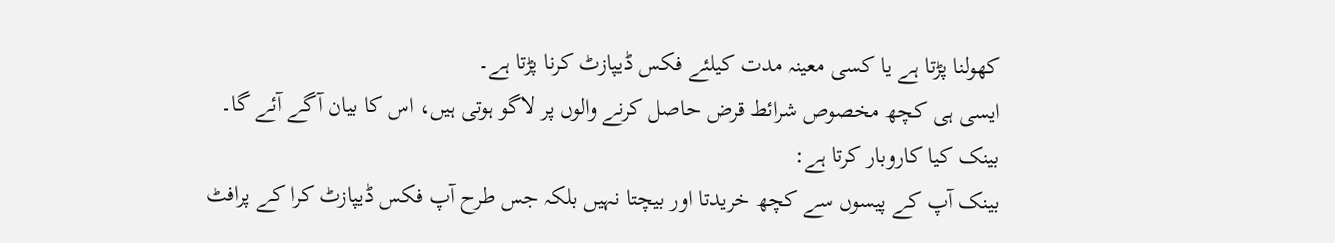کھولنا پڑتا ہے یا کسی معینہ مدت کیلئے فکس ڈیپازٹ کرنا پڑتا ہے۔
ایسی ہی کچھ مخصوص شرائط قرض حاصل کرنے والوں پر لاگو ہوتی ہیں، اس کا بیان آگے آئے گا۔
بینک کیا کاروبار کرتا ہے:
بینک آپ کے پیسوں سے کچھ خریدتا اور بیچتا نہیں بلکہ جس طرح آپ فکس ڈیپازٹ کرا کے پرافٹ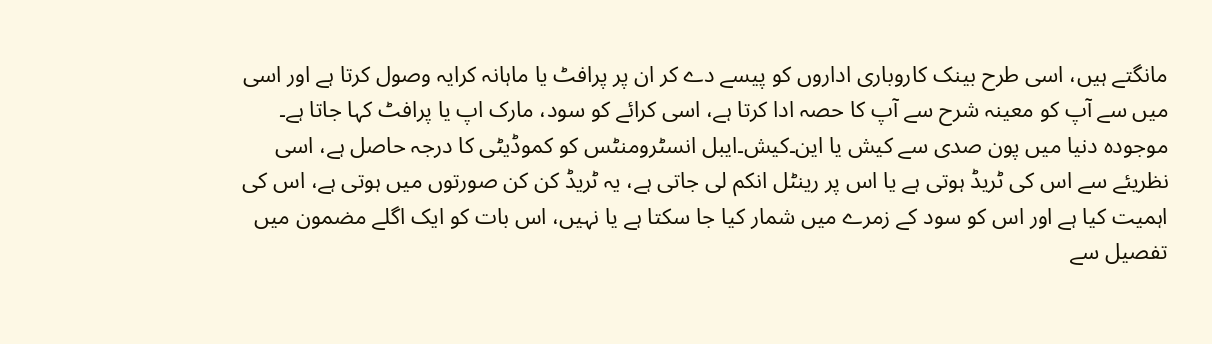مانگتے ہیں، اسی طرح بینک کاروباری اداروں کو پیسے دے کر ان پر پرافٹ یا ماہانہ کرایہ وصول کرتا ہے اور اسی میں سے آپ کو معینہ شرح سے آپ کا حصہ ادا کرتا ہے، اسی کرائے کو سود، مارک اپ یا پرافٹ کہا جاتا ہے۔
موجودہ دنیا میں پون صدی سے کیش یا این۔کیش۔ایبل انسٹرومنٹس کو کموڈیٹی کا درجہ حاصل ہے، اسی نظریئے سے اس کی ٹریڈ ہوتی ہے یا اس پر رینٹل انکم لی جاتی ہے، یہ ٹریڈ کن کن صورتوں میں ہوتی ہے، اس کی اہمیت کیا ہے اور اس کو سود کے زمرے میں شمار کیا جا سکتا ہے یا نہیں، اس بات کو ایک اگلے مضمون میں تفصیل سے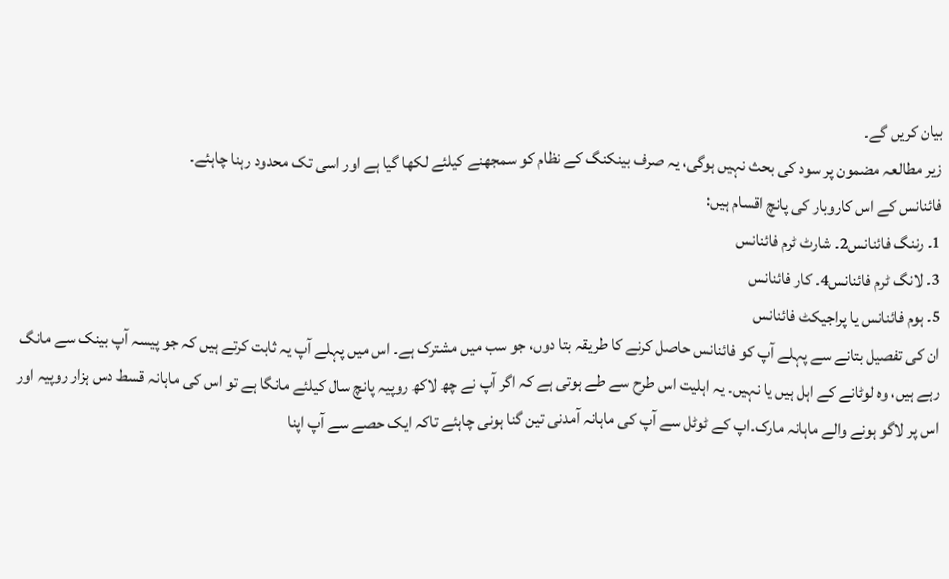بیان کریں گے۔
زیر مطالعہ مضمون پر سود کی بحث نہیں ہوگی، یہ صرف بینکنگ کے نظام کو سمجھنے کیلئے لکھا گیا ہے اور اسی تک محدود رہنا چاہئے۔
فائنانس کے اس کاروبار کی پانچ اقسام ہیں:
1۔ رننگ فائنانس2۔ شارٹ ٹرم فائنانس
3۔ لانگ ٹرم فائنانس4۔ کار فائنانس
5۔ ہوم فائنانس یا پراجیکٹ فائنانس
ان کی تفصیل بتانے سے پہلے آپ کو فائنانس حاصل کرنے کا طریقہ بتا دوں، جو سب میں مشترک ہے۔ اس میں پہلے آپ یہ ثابت کرتے ہیں کہ جو پیسہ آپ بینک سے مانگ رہے ہیں، وہ لوٹانے کے اہل ہیں یا نہیں۔ یہ اہلیت اس طرح سے طے ہوتی ہے کہ اگر آپ نے چھ لاکھ روپیہ پانچ سال کیلئے مانگا ہے تو اس کی ماہانہ قسط دس ہزار روپیہ اور اس پر لاگو ہونے والے ماہانہ مارک۔اپ کے ٹوٹل سے آپ کی ماہانہ آمدنی تین گنا ہونی چاہئے تاکہ ایک حصے سے آپ اپنا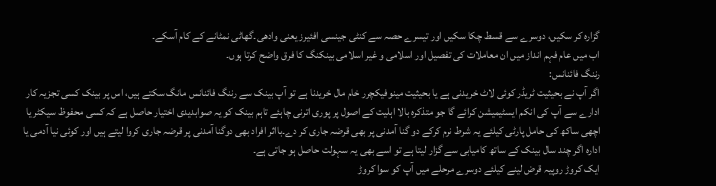گزارہ کر سکیں، دوسرے سے قسط چکا سکیں اور تیسرے حصہ سے کنٹی جینسی افئیرز یعنی وادھی۔گھاٹی نمٹانے کے کام آسکے۔
اب میں عام فہم انداز میں ان معاملات کی تفصیل اور اسلامی و غیر اسلامی بینکنگ کا فرق واضح کرتا ہوں۔
رننگ فائنانس:
اگر آپ نے بحیثیت ٹریڈر کوئی لاٹ خریدنی ہے یا بحیثیت مینوفیکچرر خام مال خریدنا ہے تو آپ بینک سے رننگ فائنانس مانگ سکتے ہیں، اس پر بینک کسی تجزیہ کار ادارے سے آپ کی انکم ایسٹیمیشن کرائے گا جو متذکرہ بالا اہلیت کے اصول پر پوری اترنی چاہئے تاہم بینک کو یہ صوابدیدی اختیار حاصل ہے کہ کسی محفوظ سیکٹر یا اچھی ساکھ کی حامل پارٹی کیلئے یہ شرط نرم کرکے دو گنا آمدنی پر بھی قرضہ جاری کر دے۔بااثر افراد بھی دوگنا آمدنی پر قرضہ جاری کروا لیتے ہیں اور کوئی نیا آدمی یا ادارہ اگر چند سال بینک کے ساتھ کامیابی سے گزار لیتا ہے تو اسے بھی یہ سہولت حاصل ہو جاتی ہے۔
ایک کروڑ روپیہ قرض لینے کیلئے دوسرے مرحلے میں آپ کو سوا کروڑ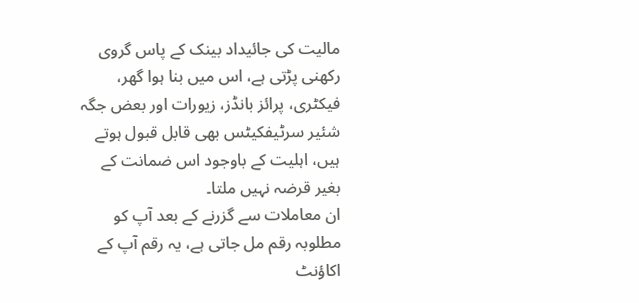مالیت کی جائیداد بینک کے پاس گروی رکھنی پڑتی ہے، اس میں بنا ہوا گھر، فیکٹری، پرائز بانڈز، زیورات اور بعض جگہ شئیر سرٹیفکیٹس بھی قابل قبول ہوتے ہیں، اہلیت کے باوجود اس ضمانت کے بغیر قرضہ نہیں ملتا۔
ان معاملات سے گزرنے کے بعد آپ کو مطلوبہ رقم مل جاتی ہے، یہ رقم آپ کے اکاؤنٹ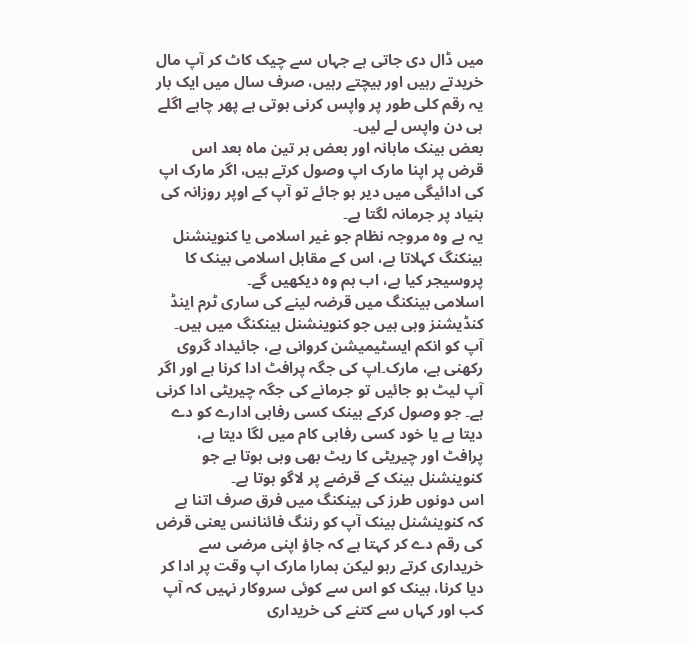میں ڈال دی جاتی ہے جہاں سے چیک کاٹ کر آپ مال خریدتے رہیں اور بیچتے رہیں، صرف سال میں ایک بار یہ رقم کلی طور پر واپس کرنی ہوتی ہے پھر چاہے اگلے ہی دن واپس لے لیں۔
بعض بینک ماہانہ اور بعض ہر تین ماہ بعد اس قرض پر اپنا مارک اپ وصول کرتے ہیں، اگر مارک اپ کی ادائیگی میں دیر ہو جائے تو آپ کے اوپر روزانہ کی بنیاد پر جرمانہ لگتا ہے۔
یہ ہے وہ مروجہ نظام جو غیر اسلامی یا کنوینشنل بینکنگ کہلاتا ہے، اس کے مقابل اسلامی بینک کا پروسیجر کیا ہے، اب ہم وہ دیکھیں گے۔
اسلامی بینکنگ میں قرضہ لینے کی ساری ٹرم اینڈ کنڈیشنز وہی ہیں جو کنوینشنل بینکنگ میں ہیں۔ آپ کو انکم ایسٹیمیشن کروانی ہے، جائیداد گروی رکھنی ہے، مارک۔اپ کی جگہ پرافٹ ادا کرنا ہے اور اگر آپ لیٹ ہو جائیں تو جرمانے کی جگہ چیریٹی ادا کرنی ہے۔ جو وصول کرکے بینک کسی رفاہی ادارے کو دے دیتا ہے یا خود کسی رفاہی کام میں لگا دیتا ہے، پرافٹ اور چیریٹی کا ریٹ بھی وہی ہوتا ہے جو کنوینشنل بینک کے قرضے پر لاگو ہوتا ہے۔
اس دونوں طرز کی بینکنگ میں فرق صرف اتنا ہے کہ کنوینشنل بینک آپ کو رننگ فائنانس یعنی قرض کی رقم دے کر کہتا ہے کہ جاؤ اپنی مرضی سے خریداری کرتے رہو لیکن ہمارا مارک اپ وقت پر ادا کر دیا کرنا، بینک کو اس سے کوئی سروکار نہیں کہ آپ کب اور کہاں سے کتنے کی خریداری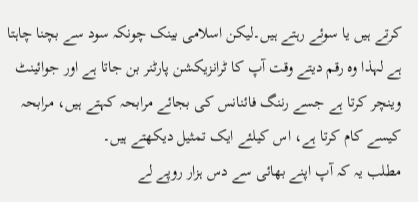کرتے ہیں یا سوئے رہتے ہیں۔لیکن اسلامی بینک چونکہ سود سے بچنا چاہتا ہے لہذا وہ رقم دیتے وقت آپ کا ٹرانزیکشن پارٹنر بن جاتا ہے اور جوائینٹ وینچر کرتا ہے جسے رننگ فائنانس کی بجائے مرابحہ کہتے ہیں، مرابحہ کیسے کام کرتا ہے، اس کیلئے ایک تمثیل دیکھتے ہیں۔
مطلب یہ کہ آپ اپنے بھائی سے دس ہزار روپے لے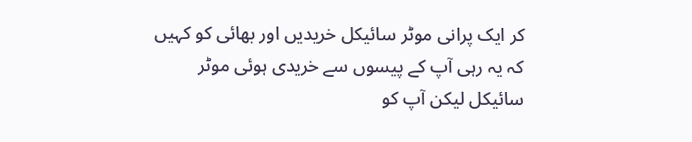کر ایک پرانی موٹر سائیکل خریدیں اور بھائی کو کہیں کہ یہ رہی آپ کے پیسوں سے خریدی ہوئی موٹر سائیکل لیکن آپ کو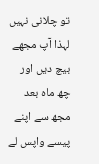تو چلانی نہیں لہذا آپ مجھے بیچ دیں اور چھ ماہ بعد مجھ سے اپنے پیسے واپس لے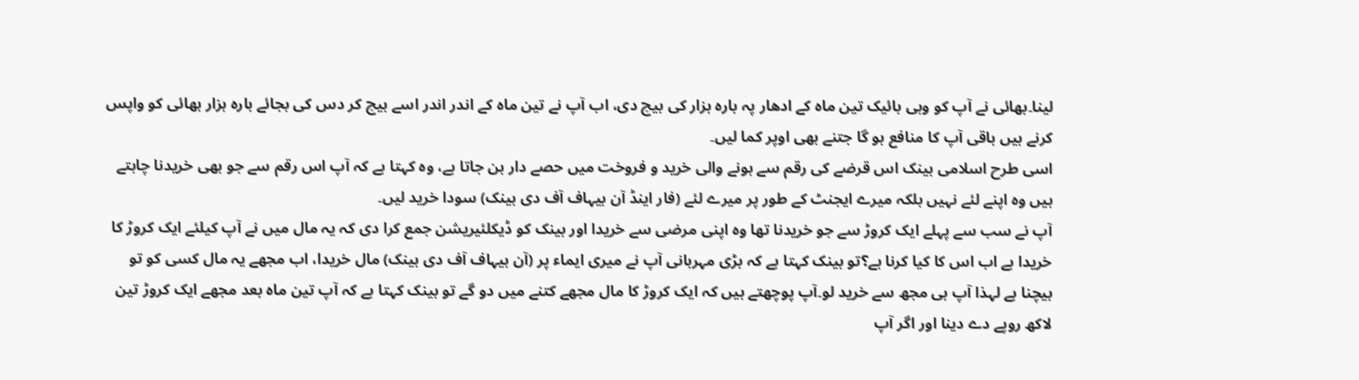لینا۔بھائی نے آپ کو وہی بائیک تین ماہ کے ادھار پہ بارہ ہزار کی بیچ دی، اب آپ نے تین ماہ کے اندر اندر اسے بیچ کر دس کی بجائے بارہ ہزار بھائی کو واپس کرنے ہیں باقی آپ کا منافع ہو گا جتنے بھی اوپر کما لیں۔
اسی طرح اسلامی بینک اس قرضے کی رقم سے ہونے والی خرید و فروخت میں حصے دار بن جاتا ہے، وہ کہتا ہے کہ آپ اس رقم سے جو بھی خریدنا چاہتے ہیں وہ اپنے لئے نہیں بلکہ میرے ایجنٹ کے طور پر میرے لئے (فار اینڈ آن بیہاف آف دی بینک) سودا خرید لیں۔
آپ نے سب سے پہلے ایک کروڑ سے جو خریدنا تھا وہ اپنی مرضی سے خریدا اور بینک کو ڈیکلئیریشن جمع کرا دی کہ یہ مال میں نے آپ کیلئے ایک کروڑ کا خریدا ہے اب اس کا کیا کرنا ہے؟تو بینک کہتا ہے کہ بڑی مہربانی آپ نے میری ایماء پر (آن بیہاف آف دی بینک) مال خریدا، اب مجھے یہ مال کسی کو تو بیچنا ہے لہذا آپ ہی مجھ سے خرید لو۔آپ پوچھتے ہیں کہ ایک کروڑ کا مال مجھے کتنے میں دو گے تو بینک کہتا ہے کہ آپ تین ماہ بعد مجھے ایک کروڑ تین لاکھ روپے دے دینا اور اگر آپ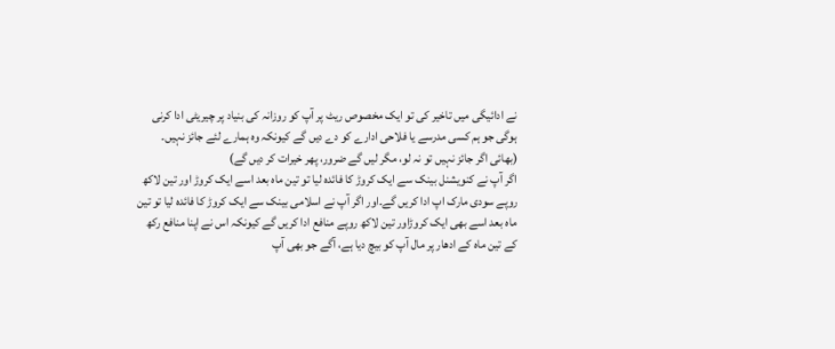نے ادائیگی میں تاخیر کی تو ایک مخصوص ریٹ پر آپ کو روزانہ کی بنیاد پر چیریٹی ادا کرنی ہوگی جو ہم کسی مدرسے یا فلاحی ادارے کو دے دیں گے کیونکہ وہ ہمارے لئے جائز نہیں۔
(بھائی اگر جائز نہیں تو نہ لو، مگر لیں گے ضرور، پھر خیرات کر دیں گے)
اگر آپ نے کنویشنل بینک سے ایک کروڑ کا فائدہ لیا تو تین ماہ بعد اسے ایک کروڑ اور تین لاکھ روپے سودی مارک اپ ادا کریں گے۔اور اگر آپ نے اسلامی بینک سے ایک کروڑ کا فائدہ لیا تو تین ماہ بعد اسے بھی ایک کروڑاور تین لاکھ روپے منافع ادا کریں گے کیونکہ اس نے اپنا منافع رکھ کے تین ماہ کے ادھار پر مال آپ کو بیچ دیا ہے، آگے جو بھی آپ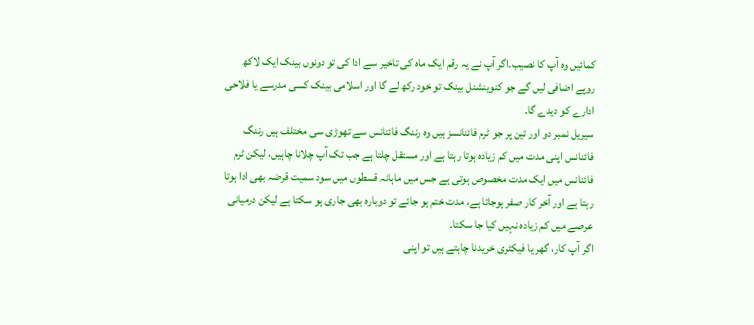کمائیں وہ آپ کا نصیب۔اگر آپ نے یہ رقم ایک ماہ کی تاخیر سے ادا کی تو دونوں بینک ایک لاکھ روپے اضافی لیں گے جو کنوینشنل بینک تو خود رکھ لے گا اور اسلامی بینک کسی مدرسے یا فلاحی ادارے کو دیدے گا۔
سیریل نمبر دو اور تین پر جو ٹرم فائنانسز ہیں وہ رننگ فائنانس سے تھوڑی سی مختلف ہیں رننگ فائنانس اپنی مدت میں کم زیادہ ہوتا رہتا ہے اور مستقل چلتا ہے جب تک آپ چلانا چاہیں، لیکن ٹرم فائنانس میں ایک مدت مخصوص ہوتی ہے جس میں ماہانہ قسطوں میں سود سمیت قرضہ بھی ادا ہوتا رہتا ہے اور آخر کار صفر ہوجاتا ہے، مدت ختم ہو جائے تو دوبارہ بھی جاری ہو سکتا ہے لیکن درمیانی عرصے میں کم زیادہ نہیں کیا جا سکتا۔
اگر آپ کار، گھر یا فیکٹری خریدنا چاہتے ہیں تو اپنی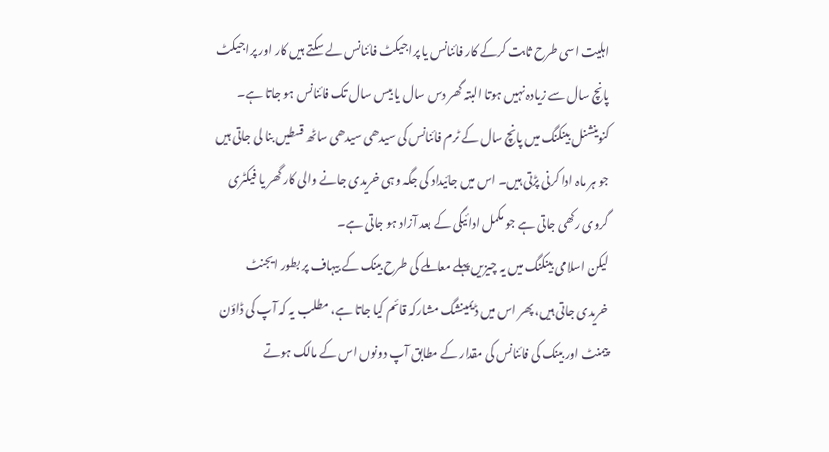اہلیت اسی طرح ثابت کرکے کار فائنانس یا پراجیکٹ فائنانس لے سکتے ہیں کار اور پراجیکٹ پانچ سال سے زیادہ نہیں ہوتا البتہ گھر دس سال یا بیس سال تک فائنانس ہو جاتا ہے۔
کنوینشنل بینکنگ میں پانچ سال کے ٹرم فائنانس کی سیدھی سیدھی ساٹھ قسطیں بنا لی جاتی ہیں جو ہر ماہ ادا کرنی پڑتی ہیں۔ اس میں جائیداد کی جگہ وہی خریدی جانے والی کار گھر یا فیکٹری گروی رکھی جاتی ہے جو مکمل ادائیگی کے بعد آزاد ہو جاتی ہے۔
لیکن اسلامی بینکنگ میں یہ چیزیں پہلے معاملے کی طرح بینک کے بیہاف پر بطور ایجنٹ خریدی جاتی ہیں، پھر اس میں ڈیمینشگ مشارکہ قائم کیا جاتا ہے، مطلب یہ کہ آپ کی ڈاؤن پیمنٹ اور بینک کی فائنانس کی مقدار کے مطابق آپ دونوں اس کے مالک ہوتے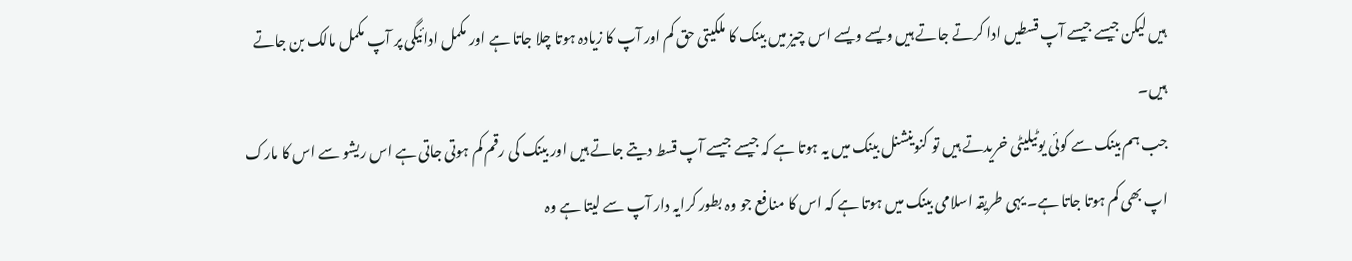ہیں لیکن جیسے جیسے آپ قسطیں ادا کرتے جاتے ہیں ویسے ویسے اس چیز میں بینک کا ملکیتی حق کم اور آپ کا زیادہ ہوتا چلا جاتا ہے اور مکمل ادائیگی پر آپ مکمل مالک بن جاتے ہیں۔
جب ہم بینک سے کوئی یوٹیلیٹی خریدتے ہیں تو کنوینشنل بینک میں یہ ہوتا ہے کہ جیسے جیسے آپ قسط دیتے جاتے ہیں اور بینک کی رقم کم ہوتی جاتی ہے اس ریشو سے اس کا مارک اپ بھی کم ہوتا جاتا ہے۔ یہی طریقہ اسلامی بینک میں ہوتا ہے کہ اس کا منافع جو وہ بطور کرایہ دار آپ سے لیتا ہے وہ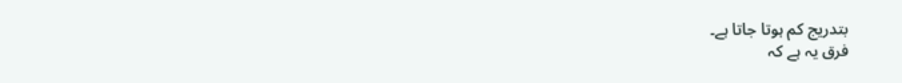بتدریج کم ہوتا جاتا ہے۔
فرق یہ ہے کہ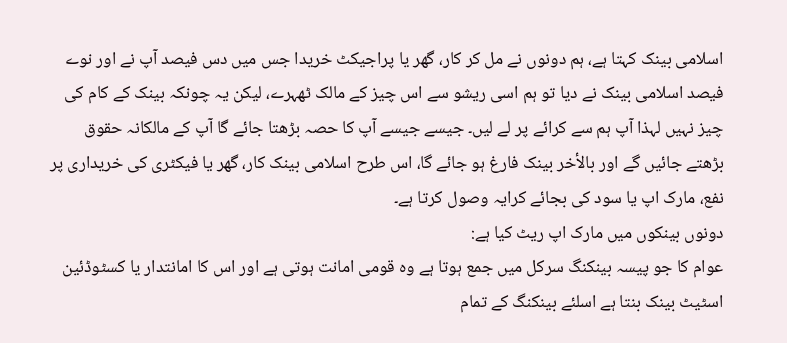اسلامی بینک کہتا ہے، ہم دونوں نے مل کر کار، گھر یا پراجیکٹ خریدا جس میں دس فیصد آپ نے اور نوے فیصد اسلامی بینک نے دیا تو ہم اسی ریشو سے اس چیز کے مالک ٹھہرے، لیکن یہ چونکہ بینک کے کام کی چیز نہیں لہذا آپ ہم سے کرائے پر لے لیں۔ جیسے جیسے آپ کا حصہ بڑھتا جائے گا آپ کے مالکانہ حقوق بڑھتے جائیں گے اور بالأخر بینک فارغ ہو جائے گا، اس طرح اسلامی بینک کار، گھر یا فیکٹری کی خریداری پر نفع، مارک اپ یا سود کی بجائے کرایہ وصول کرتا ہے۔
دونوں بینکوں میں مارک اپ ریٹ کیا ہے:
عوام کا جو پیسہ بینکنگ سرکل میں جمع ہوتا ہے وہ قومی امانت ہوتی ہے اور اس کا امانتدار یا کسٹوڈئین اسٹیٹ بینک بنتا ہے اسلئے بینکنگ کے تمام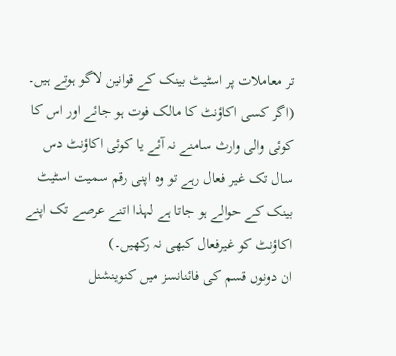تر معاملات پر اسٹیٹ بینک کے قوانین لاگو ہوتے ہیں۔
(اگر کسی اکاؤنٹ کا مالک فوت ہو جائے اور اس کا کوئی والی وارث سامنے نہ آئے یا کوئی اکاؤنٹ دس سال تک غیر فعال رہے تو وہ اپنی رقم سمیت اسٹیٹ بینک کے حوالے ہو جاتا ہے لہذا اتنے عرصے تک اپنے اکاؤنٹ کو غیرفعال کبھی نہ رکھیں۔)
ان دونوں قسم کی فائنانسز میں کنوینشنل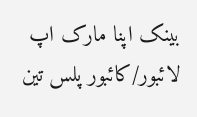بینک اپنا مارک اپ لائبور/کائبور پلس تین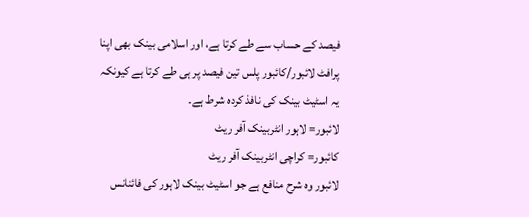فیصد کے حساب سے طے کرتا ہے، اور اسلامی بینک بھی اپنا پرافٹ لائبور/کائبور پلس تین فیصد پر ہی طے کرتا ہے کیونکہ یہ اسٹیٹ بینک کی نافذ کردہ شرط ہے۔
لائبور= لاہور انٹربینک آفر ریٹ
کائبور= کراچی انٹربینک آفر ریٹ
لائبور وہ شرح منافع ہے جو اسٹیٹ بینک لاہور کی فائنانس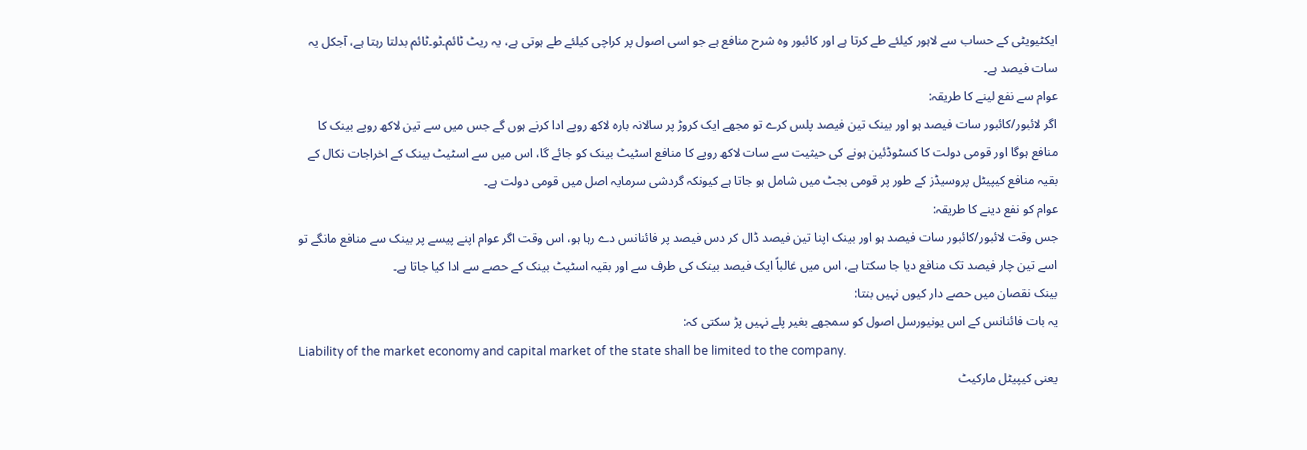ایکٹیویٹی کے حساب سے لاہور کیلئے طے کرتا ہے اور کائبور وہ شرح منافع ہے جو اسی اصول پر کراچی کیلئے طے ہوتی ہے، یہ ریٹ ٹائم۔ٹو۔ٹائم بدلتا رہتا ہے، آجکل یہ سات فیصد ہے۔
عوام سے نفع لینے کا طریقہ:
اگر لائبور/کائبور سات فیصد ہو اور بینک تین فیصد پلس کرے تو مجھے ایک کروڑ پر سالانہ بارہ لاکھ روپے ادا کرنے ہوں گے جس میں سے تین لاکھ روپے بینک کا منافع ہوگا اور قومی دولت کا کسٹوڈئین ہونے کی حیثیت سے سات لاکھ روپے کا منافع اسٹیٹ بینک کو جائے گا، اس میں سے اسٹیٹ بینک کے اخراجات نکال کے بقیہ منافع کیپیٹل پروسیڈز کے طور پر قومی بجٹ میں شامل ہو جاتا ہے کیونکہ گردشی سرمایہ اصل میں قومی دولت ہے۔
عوام کو نفع دینے کا طریقہ:
جس وقت لائبور/کائبور سات فیصد ہو اور بینک اپنا تین فیصد ڈال کر دس فیصد پر فائنانس دے رہا ہو، اس وقت اگر عوام اپنے پیسے پر بینک سے منافع مانگے تو اسے تین چار فیصد تک منافع دیا جا سکتا ہے، اس میں غالباً ایک فیصد بینک کی طرف سے اور بقیہ اسٹیٹ بینک کے حصے سے ادا کیا جاتا ہے۔
بینک نقصان میں حصے دار کیوں نہیں بنتا:
یہ بات فائنانس کے اس یونیورسل اصول کو سمجھے بغیر پلے نہیں پڑ سکتی کہ:
Liability of the market economy and capital market of the state shall be limited to the company.
یعنی کیپیٹل مارکیٹ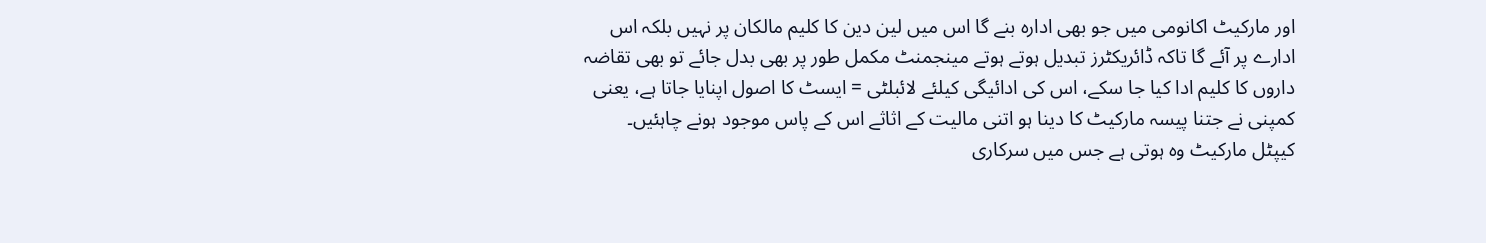اور مارکیٹ اکانومی میں جو بھی ادارہ بنے گا اس میں لین دین کا کلیم مالکان پر نہیں بلکہ اس ادارے پر آئے گا تاکہ ڈائریکٹرز تبدیل ہوتے ہوتے مینجمنٹ مکمل طور پر بھی بدل جائے تو بھی تقاضہ داروں کا کلیم ادا کیا جا سکے، اس کی ادائیگی کیلئے لائبلٹی = ایسٹ کا اصول اپنایا جاتا ہے، یعنی کمپنی نے جتنا پیسہ مارکیٹ کا دینا ہو اتنی مالیت کے اثاثے اس کے پاس موجود ہونے چاہئیں۔
کیپٹل مارکیٹ وہ ہوتی ہے جس میں سرکاری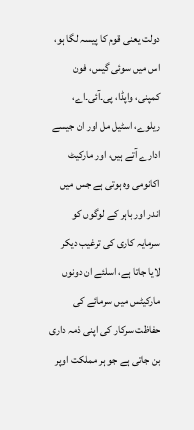دولت یعنی قوم کا پیسہ لگا ہو، اس میں سوئی گیس، فون کمپنی، واپڈا، پی۔آئی۔اے، ریلوے، اسٹیل مل اور ان جیسے ادارے آتے ہیں، اور مارکیٹ اکانومی وہ ہوتی ہے جس میں اندر اور باہر کے لوگوں کو سرمایہ کاری کی ترغیب دیکر لایا جاتا ہے، اسلئے ان دونوں مارکیٹس میں سرمائے کی حفاظت سرکار کی اپنی ذمہ داری بن جاتی ہے جو ہر مملکت اوپر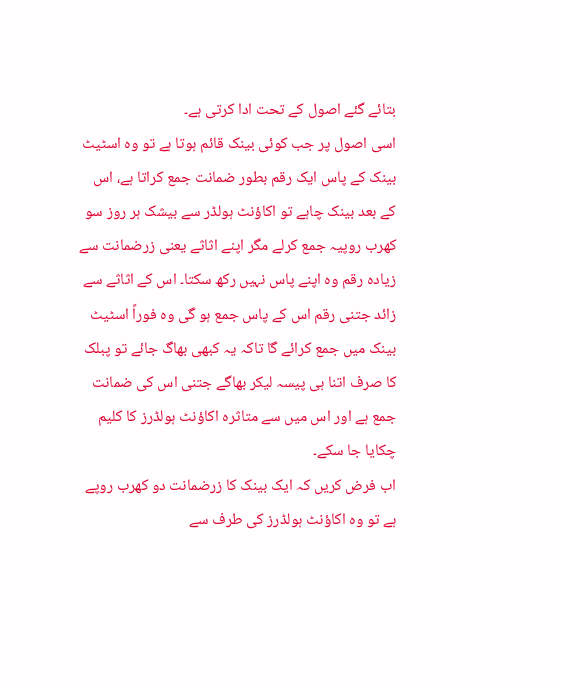بتائے گئے اصول کے تحت ادا کرتی ہے۔
اسی اصول پر جب کوئی بینک قائم ہوتا ہے تو وہ اسٹیٹ بینک کے پاس ایک رقم بطور ضمانت جمع کراتا ہے، اس کے بعد بینک چاہے تو اکاؤنٹ ہولڈر سے بیشک ہر روز سو کھرب روپیہ جمع کرلے مگر اپنے اثاثے یعنی زرضمانت سے زیادہ رقم وہ اپنے پاس نہیں رکھ سکتا۔ اس کے اثاثے سے زائد جتنی رقم اس کے پاس جمع ہو گی وہ فوراً اسٹیٹ بینک میں جمع کرائے گا تاکہ یہ کبھی بھاگ جائے تو پبلک کا صرف اتنا ہی پیسہ لیکر بھاگے جتنی اس کی ضمانت جمع ہے اور اس میں سے متاثرہ اکاؤنٹ ہولڈرز کا کلیم چکایا جا سکے۔
اب فرض کریں کہ ایک بینک کا زرضمانت دو کھرب روپے ہے تو وہ اکاؤنٹ ہولڈرز کی طرف سے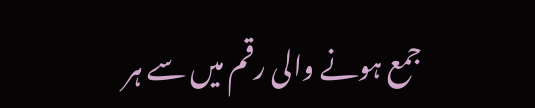جمع ہونے والی رقم میں سے ہر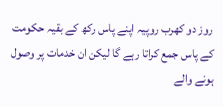روز دو کھرب روپیہ اپنے پاس رکھ کے بقیہ حکومت کے پاس جمع کراتا رہے گا لیکن ان خدمات پر وصول ہونے والے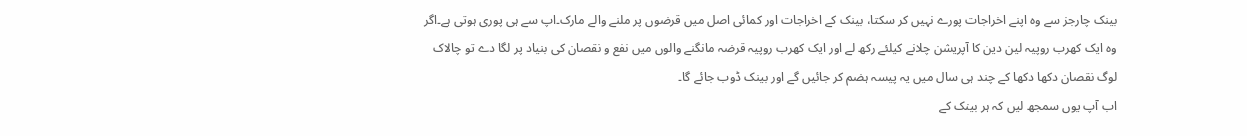بینک چارجز سے وہ اپنے اخراجات پورے نہیں کر سکتا، بینک کے اخراجات اور کمائی اصل میں قرضوں پر ملنے والے مارک۔اپ سے ہی پوری ہوتی ہے۔اگر وہ ایک کھرب روپیہ لین دین کا آپریشن چلانے کیلئے رکھ لے اور ایک کھرب روپیہ قرضہ مانگنے والوں میں نفع و نقصان کی بنیاد پر لگا دے تو چالاک لوگ نقصان دکھا دکھا کے چند ہی سال میں یہ پیسہ ہضم کر جائیں گے اور بینک ڈوب جائے گا۔
اب آپ یوں سمجھ لیں کہ ہر بینک کے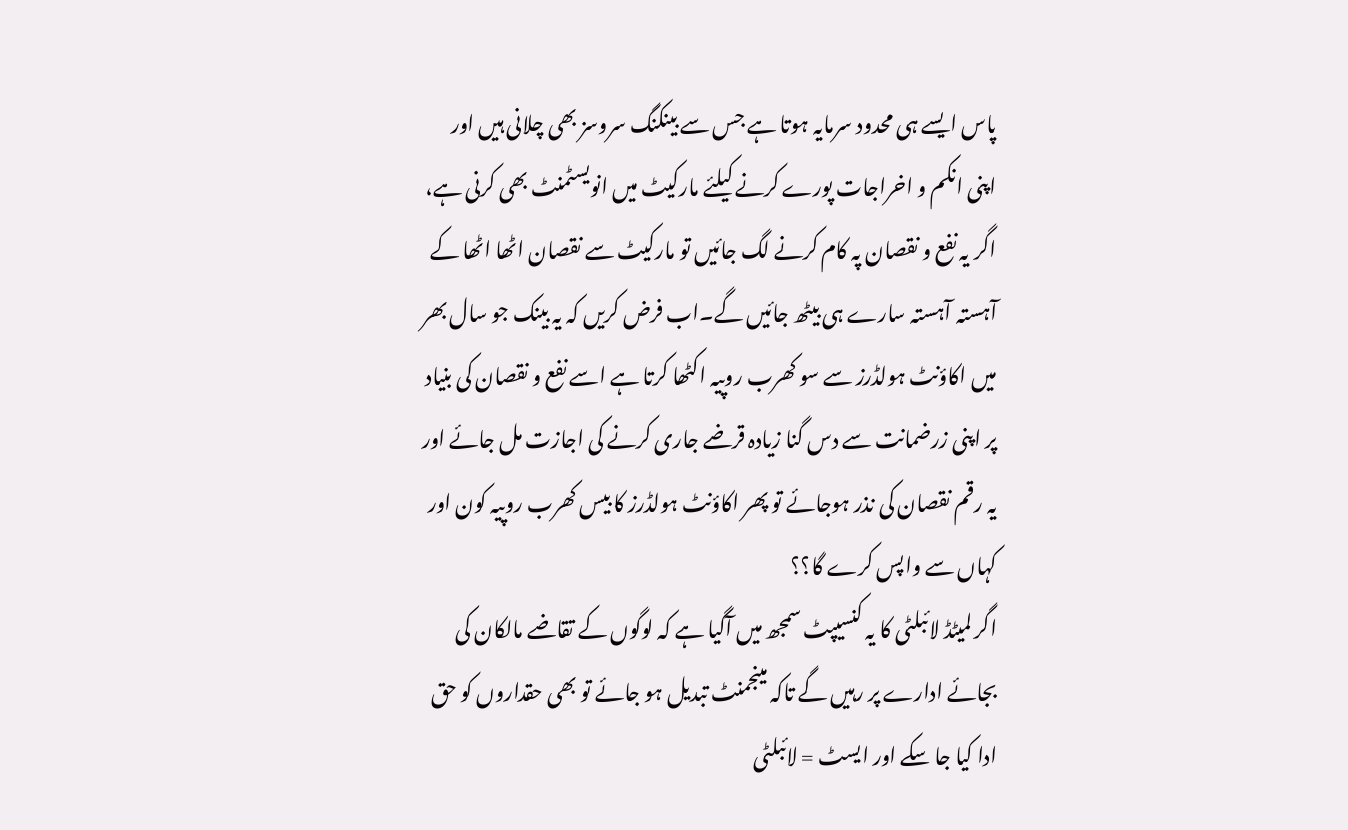پاس ایسے ہی محدود سرمایہ ہوتا ہے جس سے بینکنگ سروسز بھی چلانی ہیں اور اپنی انکم و اخراجات پورے کرنے کیلئے مارکیٹ میں انویسٹمنٹ بھی کرنی ہے، اگر یہ نفع و نقصان پہ کام کرنے لگ جائیں تو مارکیٹ سے نقصان اٹھا اٹھا کے آہستہ آہستہ سارے ہی بیٹھ جائیں گے۔اب فرض کریں کہ یہ بینک جو سال بھر میں اکاؤنٹ ہولڈرز سے سو کھرب روپیہ اکٹھا کرتا ہے اسے نفع و نقصان کی بنیاد پر اپنی زرضمانت سے دس گنا زیادہ قرضے جاری کرنے کی اجازت مل جائے اور یہ رقم نقصان کی نذر ہوجائے تو پھر اکاؤنٹ ہولڈرز کا بیس کھرب روپیہ کون اور کہاں سے واپس کرے گا؟؟
اگر لمیٹڈ لائبلٹی کا یہ کنسیپٹ سمجھ میں آگیا ہے کہ لوگوں کے تقاضے مالکان کی بجائے ادارے پر رہیں گے تاکہ مینجمنٹ تبدیل ہو جائے تو بھی حقداروں کو حق ادا کیا جا سکے اور ایسٹ = لائبلٹی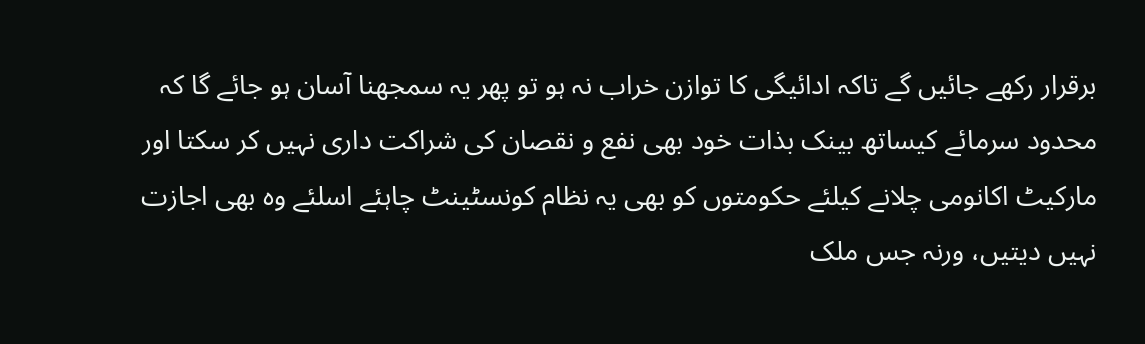برقرار رکھے جائیں گے تاکہ ادائیگی کا توازن خراب نہ ہو تو پھر یہ سمجھنا آسان ہو جائے گا کہ محدود سرمائے کیساتھ بینک بذات خود بھی نفع و نقصان کی شراکت داری نہیں کر سکتا اور مارکیٹ اکانومی چلانے کیلئے حکومتوں کو بھی یہ نظام کونسٹینٹ چاہئے اسلئے وہ بھی اجازت نہیں دیتیں، ورنہ جس ملک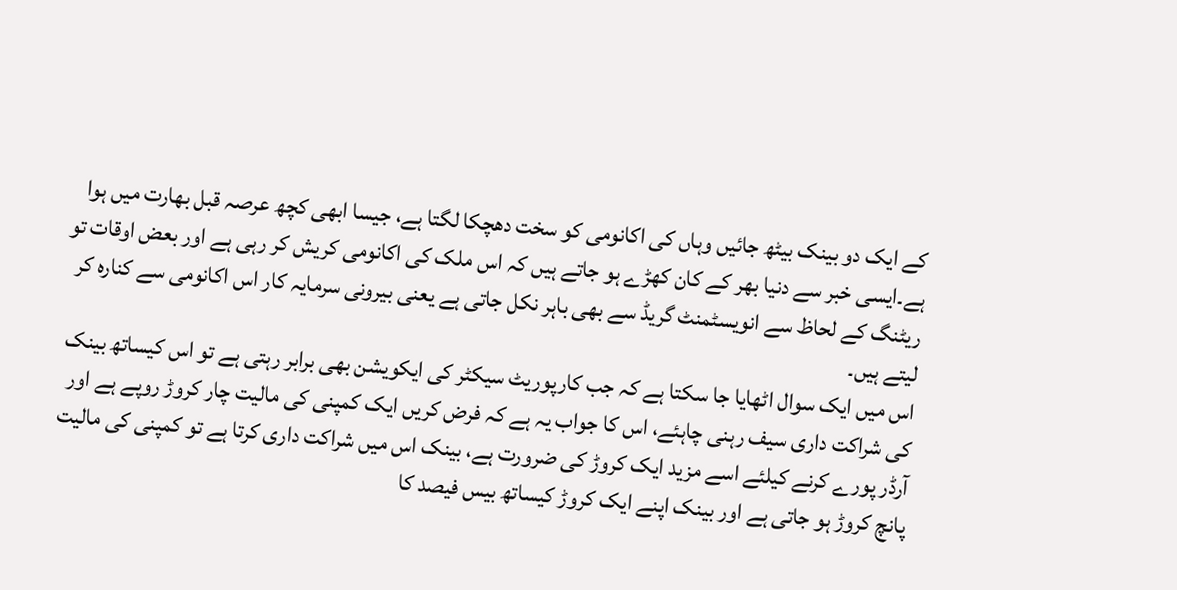کے ایک دو بینک بیٹھ جائیں وہاں کی اکانومی کو سخت دھچکا لگتا ہے، جیسا ابھی کچھ عرصہ قبل بھارت میں ہوا ہے۔ایسی خبر سے دنیا بھر کے کان کھڑے ہو جاتے ہیں کہ اس ملک کی اکانومی کریش کر رہی ہے اور بعض اوقات تو ریٹنگ کے لحاظ سے انویسٹمنٹ گریڈ سے بھی باہر نکل جاتی ہے یعنی بیرونی سرمایہ کار اس اکانومی سے کنارہ کر لیتے ہیں۔
اس میں ایک سوال اٹھایا جا سکتا ہے کہ جب کارپوریٹ سیکٹر کی ایکویشن بھی برابر رہتی ہے تو اس کیساتھ بینک کی شراکت داری سیف رہنی چاہئے، اس کا جواب یہ ہے کہ فرض کریں ایک کمپنی کی مالیت چار کروڑ روپے ہے اور آرڈر پورے کرنے کیلئے اسے مزید ایک کروڑ کی ضرورت ہے، بینک اس میں شراکت داری کرتا ہے تو کمپنی کی مالیت پانچ کروڑ ہو جاتی ہے اور بینک اپنے ایک کروڑ کیساتھ بیس فیصد کا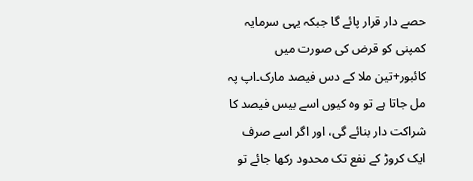حصے دار قرار پائے گا جبکہ یہی سرمایہ کمپنی کو قرض کی صورت میں کائبور+تین ملا کے دس فیصد مارک۔اپ پہ مل جاتا ہے تو وہ کیوں اسے بیس فیصد کا شراکت دار بنائے گی، اور اگر اسے صرف ایک کروڑ کے نفع تک محدود رکھا جائے تو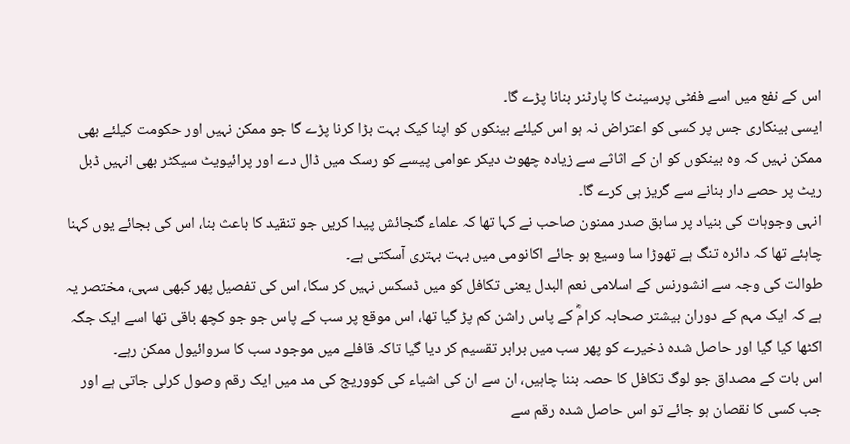اس کے نفع میں اسے ففٹی پرسینٹ کا پارٹنر بنانا پڑے گا۔
ایسی بینکاری جس پر کسی کو اعتراض نہ ہو اس کیلئے بینکوں کو اپنا کیک بہت بڑا کرنا پڑے گا جو ممکن نہیں اور حکومت کیلئے بھی ممکن نہیں کہ وہ بینکوں کو ان کے اثاثے سے زیادہ چھوٹ دیکر عوامی پیسے کو رسک میں ڈال دے اور پرائیویٹ سیکٹر بھی انہیں ڈبل ریٹ پر حصے دار بنانے سے گریز ہی کرے گا۔
انہی وجوہات کی بنیاد پر سابق صدر ممنون صاحب نے کہا تھا کہ علماء گنجائش پیدا کریں جو تنقید کا باعث بنا، اس کی بجائے یوں کہنا چاہئے تھا کہ دائرہ تنگ ہے تھوڑا سا وسیع ہو جائے اکانومی میں بہت بہتری آسکتی ہے۔
طوالت کی وجہ سے انشورنس کے اسلامی نعم البدل یعنی تکافل کو میں ڈسکس نہیں کر سکا، اس کی تفصیل پھر کبھی سہی، مختصر یہ ہے کہ ایک مہم کے دوران بیشتر صحابہ کرامؓ کے پاس راشن کم پڑ گیا تھا، اس موقع پر سب کے پاس جو جو کچھ باقی تھا اسے ایک جگہ اکٹھا کیا گیا اور حاصل شدہ ذخیرے کو پھر سب میں برابر تقسیم کر دیا گیا تاکہ قافلے میں موجود سب کا سروائیول ممکن رہے۔
اس بات کے مصداق جو لوگ تکافل کا حصہ بننا چاہیں، ان سے ان کی اشیاء کی کووریج کی مد میں ایک رقم وصول کرلی جاتی ہے اور جب کسی کا نقصان ہو جائے تو اس حاصل شدہ رقم سے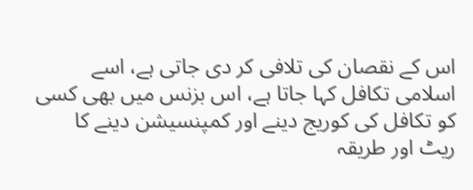اس کے نقصان کی تلافی کر دی جاتی ہے، اسے اسلامی تکافل کہا جاتا ہے، اس بزنس میں بھی کسی کو تکافل کی کوریج دینے اور کمپنسیشن دینے کا ریٹ اور طریقہ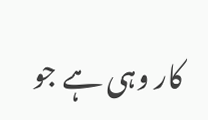کار وہی ہے جو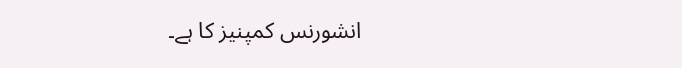انشورنس کمپنیز کا ہے۔